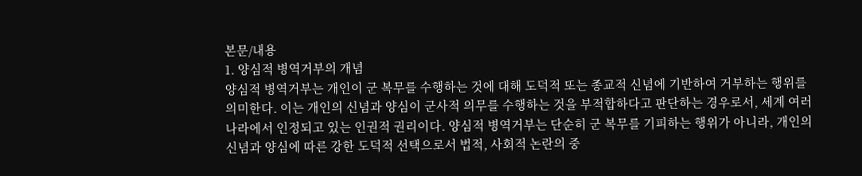본문/내용
1. 양심적 병역거부의 개념
양심적 병역거부는 개인이 군 복무를 수행하는 것에 대해 도덕적 또는 종교적 신념에 기반하여 거부하는 행위를 의미한다. 이는 개인의 신념과 양심이 군사적 의무를 수행하는 것을 부적합하다고 판단하는 경우로서, 세계 여러 나라에서 인정되고 있는 인권적 권리이다. 양심적 병역거부는 단순히 군 복무를 기피하는 행위가 아니라, 개인의 신념과 양심에 따른 강한 도덕적 선택으로서 법적, 사회적 논란의 중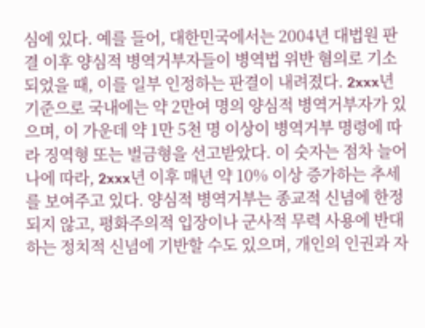심에 있다. 예를 들어, 대한민국에서는 2004년 대법원 판결 이후 양심적 병역거부자들이 병역법 위반 혐의로 기소되었을 때, 이를 일부 인정하는 판결이 내려졌다. 2xxx년 기준으로 국내에는 약 2만여 명의 양심적 병역거부자가 있으며, 이 가운데 약 1만 5천 명 이상이 병역거부 명령에 따라 징역형 또는 벌금형을 선고받았다. 이 숫자는 점차 늘어나에 따라, 2xxx년 이후 매년 약 10% 이상 증가하는 추세를 보여주고 있다. 양심적 병역거부는 종교적 신념에 한정되지 않고, 평화주의적 입장이나 군사적 무력 사용에 반대하는 정치적 신념에 기반할 수도 있으며, 개인의 인권과 자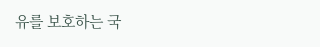유를 보호하는 국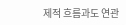제적 흐름과도 연관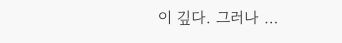이 깊다. 그러나 …